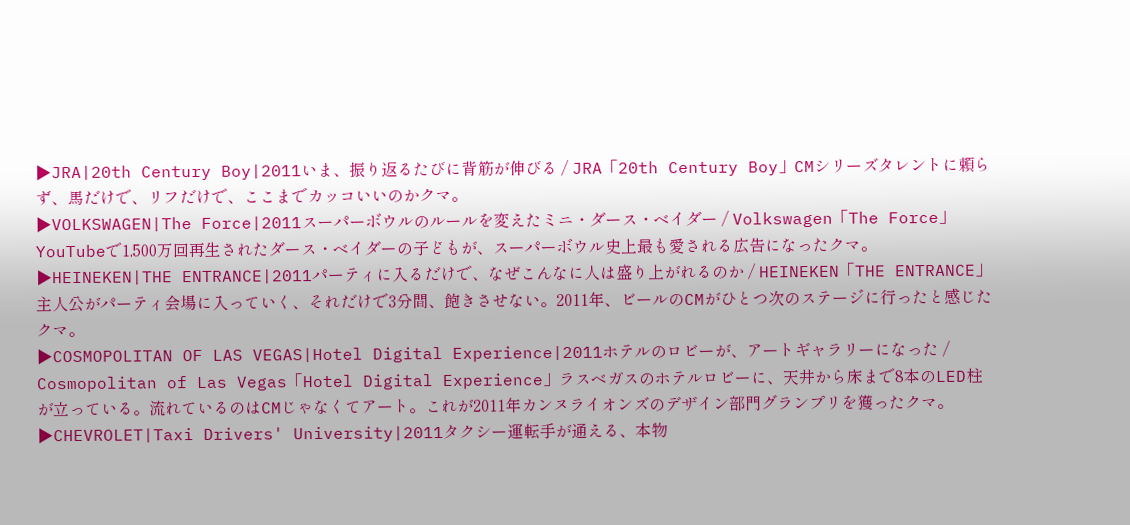▶JRA|20th Century Boy|2011いま、振り返るたびに背筋が伸びる / JRA「20th Century Boy」CMシリーズタレントに頼らず、馬だけで、リフだけで、ここまでカッコいいのかクマ。
▶VOLKSWAGEN|The Force|2011スーパーボウルのルールを変えたミニ・ダース・ベイダー / Volkswagen「The Force」YouTubeで1,500万回再生されたダース・ベイダーの子どもが、スーパーボウル史上最も愛される広告になったクマ。
▶HEINEKEN|THE ENTRANCE|2011パーティに入るだけで、なぜこんなに人は盛り上がれるのか / HEINEKEN「THE ENTRANCE」主人公がパーティ会場に入っていく、それだけで3分間、飽きさせない。2011年、ビールのCMがひとつ次のステージに行ったと感じたクマ。
▶COSMOPOLITAN OF LAS VEGAS|Hotel Digital Experience|2011ホテルのロビーが、アートギャラリーになった / Cosmopolitan of Las Vegas「Hotel Digital Experience」ラスベガスのホテルロビーに、天井から床まで8本のLED柱が立っている。流れているのはCMじゃなくてアート。これが2011年カンヌライオンズのデザイン部門グランプリを獲ったクマ。
▶CHEVROLET|Taxi Drivers' University|2011タクシー運転手が通える、本物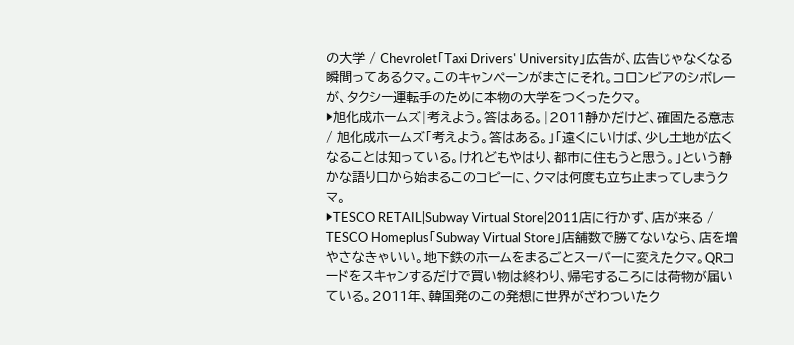の大学 / Chevrolet「Taxi Drivers' University」広告が、広告じゃなくなる瞬間ってあるクマ。このキャンペーンがまさにそれ。コロンビアのシボレーが、タクシー運転手のために本物の大学をつくったクマ。
▶旭化成ホームズ|考えよう。答はある。|2011静かだけど、確固たる意志 / 旭化成ホームズ「考えよう。答はある。」「遠くにいけば、少し土地が広くなることは知っている。けれどもやはり、都市に住もうと思う。」という静かな語り口から始まるこのコピーに、クマは何度も立ち止まってしまうクマ。
▶TESCO RETAIL|Subway Virtual Store|2011店に行かず、店が来る / TESCO Homeplus「Subway Virtual Store」店舗数で勝てないなら、店を増やさなきゃいい。地下鉄のホームをまるごとスーパーに変えたクマ。QRコードをスキャンするだけで買い物は終わり、帰宅するころには荷物が届いている。2011年、韓国発のこの発想に世界がざわついたク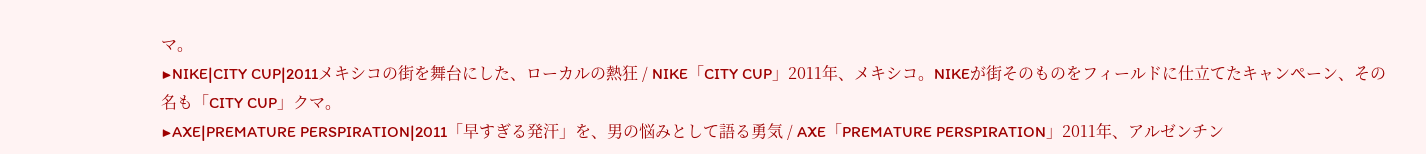マ。
▶NIKE|CITY CUP|2011メキシコの街を舞台にした、ローカルの熱狂 / NIKE「CITY CUP」2011年、メキシコ。NIKEが街そのものをフィールドに仕立てたキャンペーン、その名も「CITY CUP」クマ。
▶AXE|PREMATURE PERSPIRATION|2011「早すぎる発汗」を、男の悩みとして語る勇気 / AXE「PREMATURE PERSPIRATION」2011年、アルゼンチン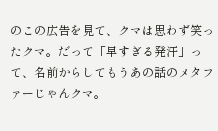のこの広告を見て、クマは思わず笑ったクマ。だって「早すぎる発汗」って、名前からしてもうあの話のメタファーじゃんクマ。